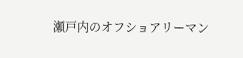瀬戸内のオフショアリーマン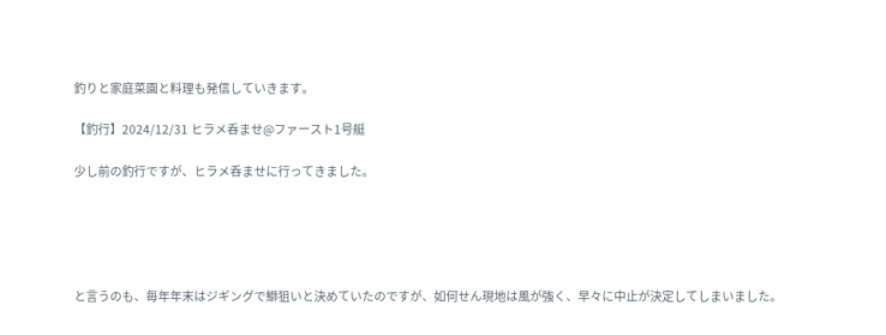釣りと家庭菜園と料理も発信していきます。

【釣行】2024/12/31 ヒラメ呑ませ@ファースト1号艇

少し前の釣行ですが、ヒラメ呑ませに行ってきました。





と言うのも、毎年年末はジギングで鰤狙いと決めていたのですが、如何せん現地は風が強く、早々に中止が決定してしまいました。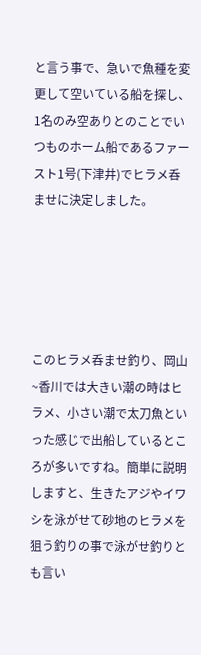と言う事で、急いで魚種を変更して空いている船を探し、1名のみ空ありとのことでいつものホーム船であるファースト1号(下津井)でヒラメ呑ませに決定しました。





このヒラメ呑ませ釣り、岡山~香川では大きい潮の時はヒラメ、小さい潮で太刀魚といった感じで出船しているところが多いですね。簡単に説明しますと、生きたアジやイワシを泳がせて砂地のヒラメを狙う釣りの事で泳がせ釣りとも言い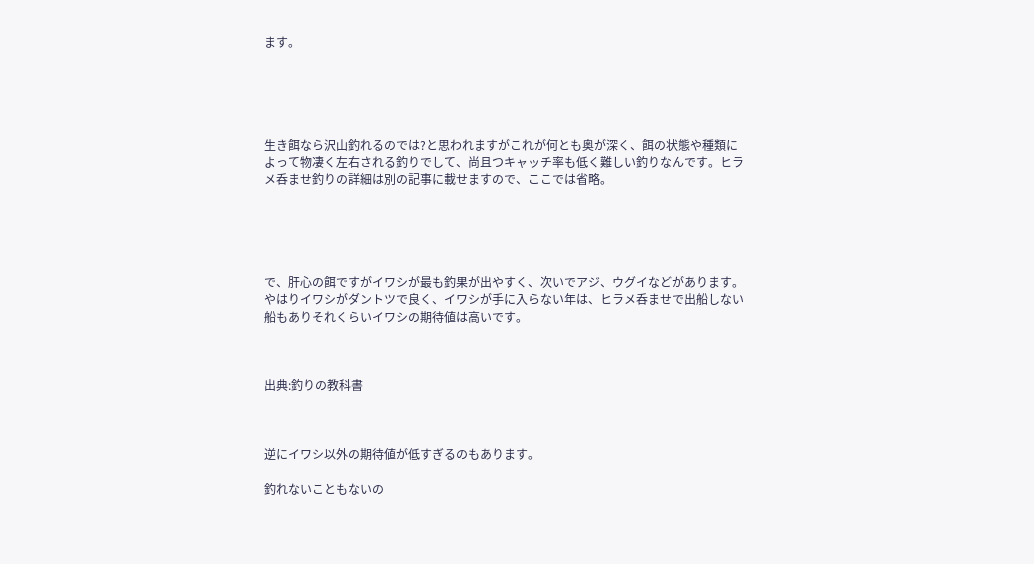ます。





生き餌なら沢山釣れるのでは?と思われますがこれが何とも奥が深く、餌の状態や種類によって物凄く左右される釣りでして、尚且つキャッチ率も低く難しい釣りなんです。ヒラメ呑ませ釣りの詳細は別の記事に載せますので、ここでは省略。





で、肝心の餌ですがイワシが最も釣果が出やすく、次いでアジ、ウグイなどがあります。やはりイワシがダントツで良く、イワシが手に入らない年は、ヒラメ呑ませで出船しない船もありそれくらいイワシの期待値は高いです。



出典:釣りの教科書



逆にイワシ以外の期待値が低すぎるのもあります。

釣れないこともないの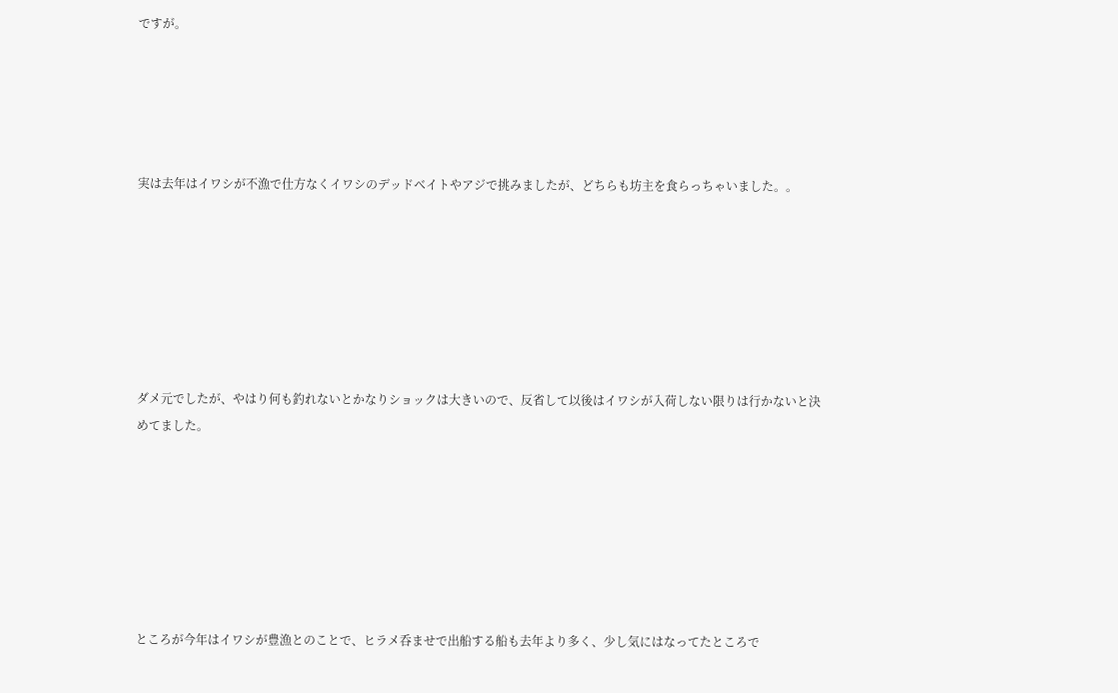ですが。





実は去年はイワシが不漁で仕方なくイワシのデッドベイトやアジで挑みましたが、どちらも坊主を食らっちゃいました。。







ダメ元でしたが、やはり何も釣れないとかなりショックは大きいので、反省して以後はイワシが入荷しない限りは行かないと決めてました。







ところが今年はイワシが豊漁とのことで、ヒラメ呑ませで出船する船も去年より多く、少し気にはなってたところで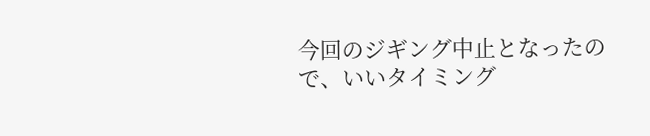今回のジギング中止となったので、いいタイミング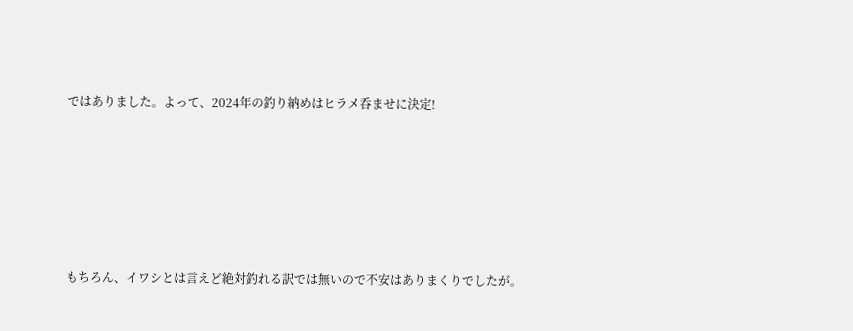ではありました。よって、2024年の釣り納めはヒラメ呑ませに決定!







もちろん、イワシとは言えど絶対釣れる訳では無いので不安はありまくりでしたが。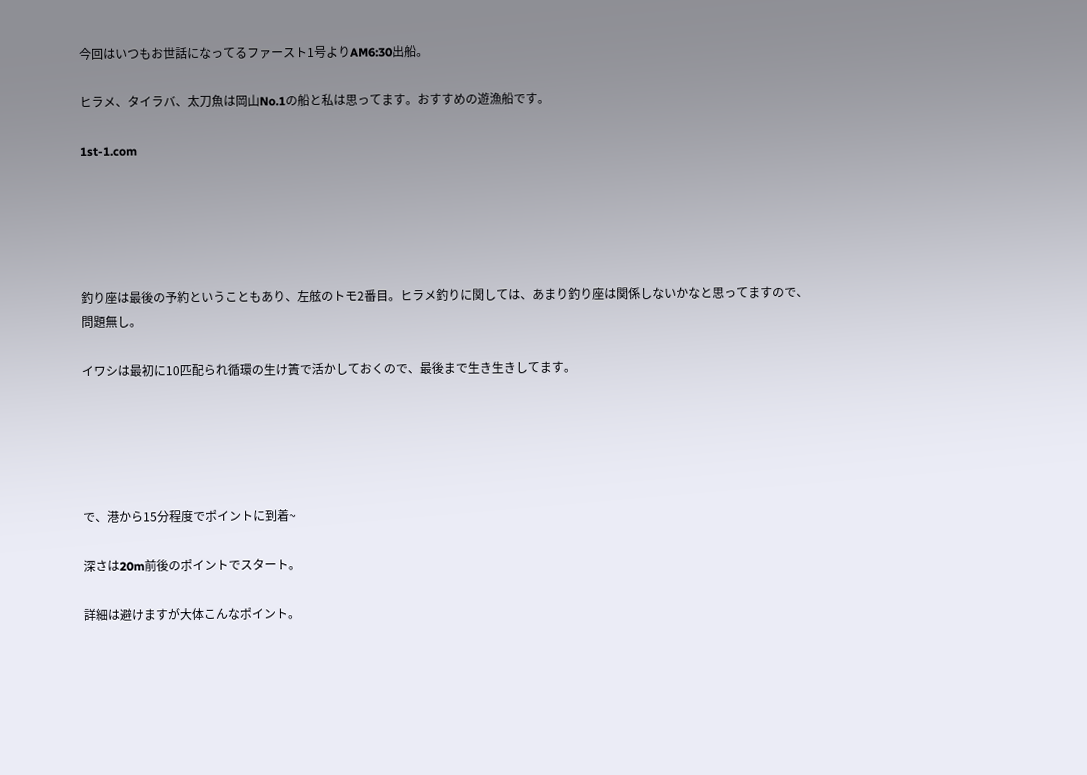今回はいつもお世話になってるファースト1号よりAM6:30出船。

ヒラメ、タイラバ、太刀魚は岡山No.1の船と私は思ってます。おすすめの遊漁船です。

1st-1.com





釣り座は最後の予約ということもあり、左舷のトモ2番目。ヒラメ釣りに関しては、あまり釣り座は関係しないかなと思ってますので、問題無し。

イワシは最初に10匹配られ循環の生け簀で活かしておくので、最後まで生き生きしてます。





で、港から15分程度でポイントに到着~

深さは20m前後のポイントでスタート。

詳細は避けますが大体こんなポイント。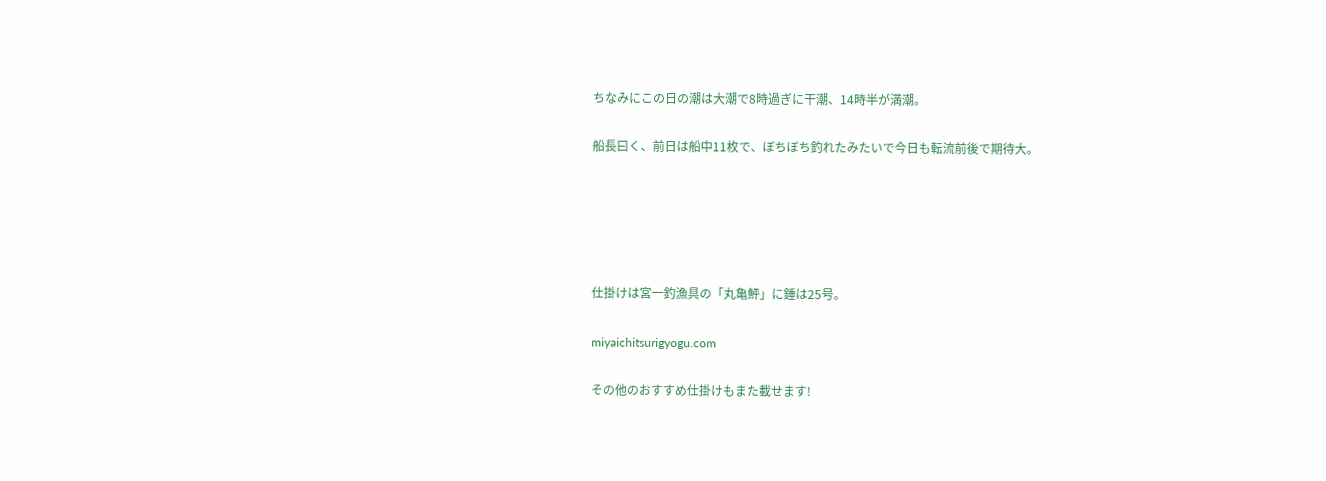ちなみにこの日の潮は大潮で8時過ぎに干潮、14時半が満潮。

船長曰く、前日は船中11枚で、ぼちぼち釣れたみたいで今日も転流前後で期待大。





仕掛けは宮一釣漁具の「丸亀鮃」に錘は25号。

miyaichitsurigyogu.com

その他のおすすめ仕掛けもまた載せます!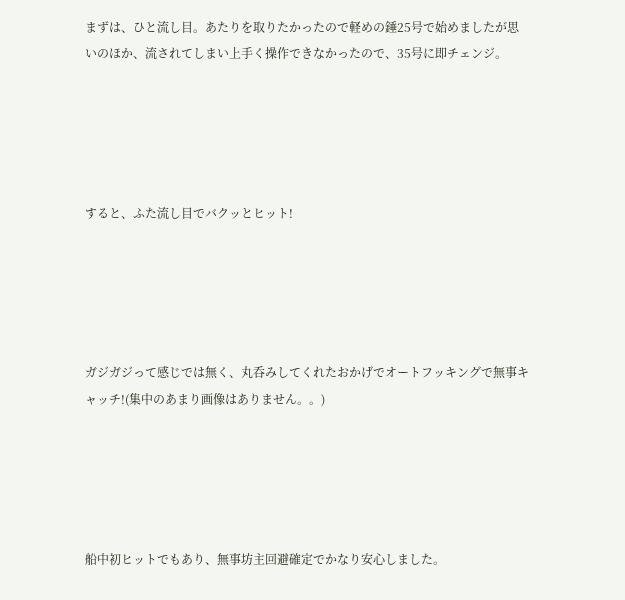まずは、ひと流し目。あたりを取りたかったので軽めの錘25号で始めましたが思いのほか、流されてしまい上手く操作できなかったので、35号に即チェンジ。





すると、ふた流し目でバクッとヒット!





ガジガジって感じでは無く、丸呑みしてくれたおかげでオートフッキングで無事キャッチ!(集中のあまり画像はありません。。)





船中初ヒットでもあり、無事坊主回避確定でかなり安心しました。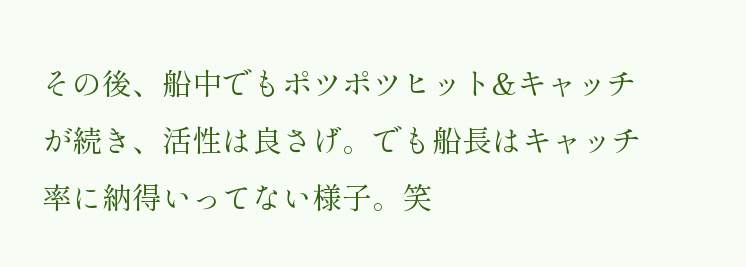その後、船中でもポツポツヒット&キャッチが続き、活性は良さげ。でも船長はキャッチ率に納得いってない様子。笑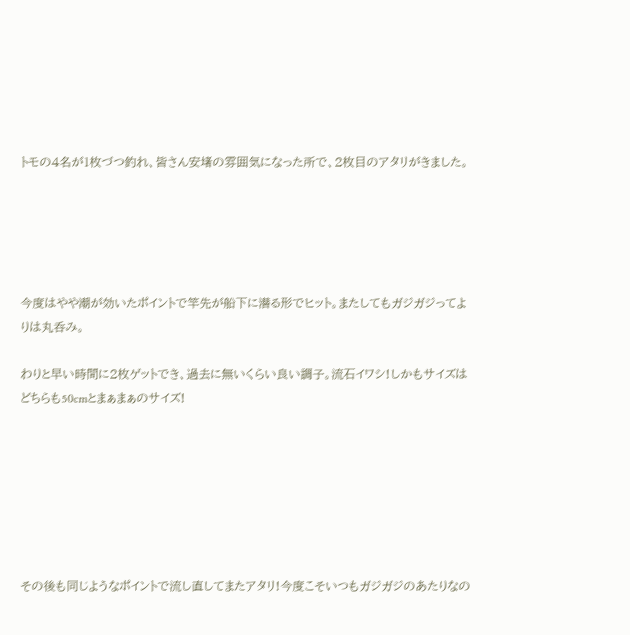トモの4名が1枚づつ釣れ、皆さん安堵の雰囲気になった所で、2枚目のアタリがきました。





今度はやや潮が効いたポイントで竿先が船下に潜る形でヒット。またしてもガジガジってよりは丸呑み。

わりと早い時間に2枚ゲットでき、過去に無いくらい良い調子。流石イワシ!しかもサイズはどちらも50cmとまぁまぁのサイズ!







その後も同じようなポイントで流し直してまたアタリ!今度こそいつもガジガジのあたりなの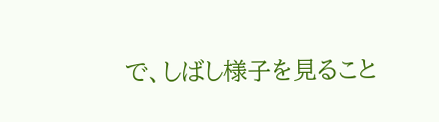で、しばし様子を見ること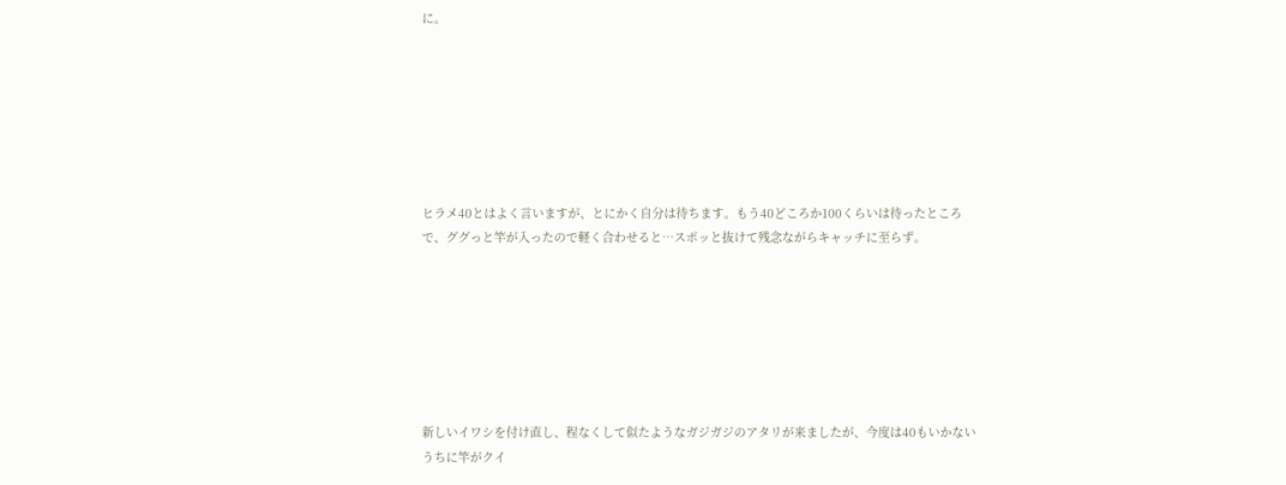に。







ヒラメ40とはよく言いますが、とにかく自分は待ちます。もう40どころか100くらいは待ったところで、ググっと竿が入ったので軽く合わせると…スポッと抜けて残念ながらキャッチに至らず。







新しいイワシを付け直し、程なくして似たようなガジガジのアタリが来ましたが、今度は40もいかないうちに竿がクイ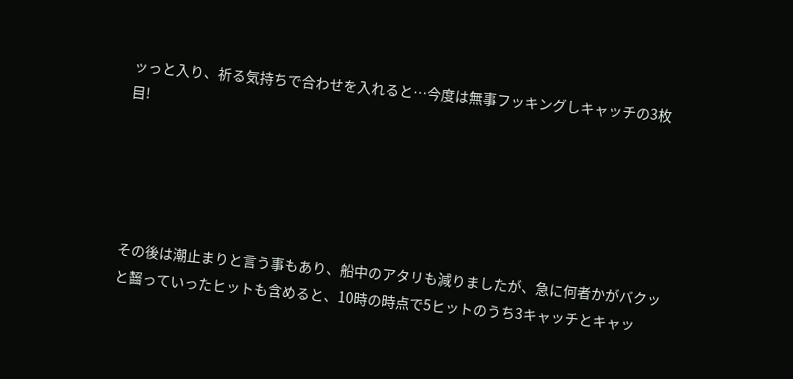ッっと入り、祈る気持ちで合わせを入れると…今度は無事フッキングしキャッチの3枚目!





その後は潮止まりと言う事もあり、船中のアタリも減りましたが、急に何者かがバクッと齧っていったヒットも含めると、10時の時点で5ヒットのうち3キャッチとキャッ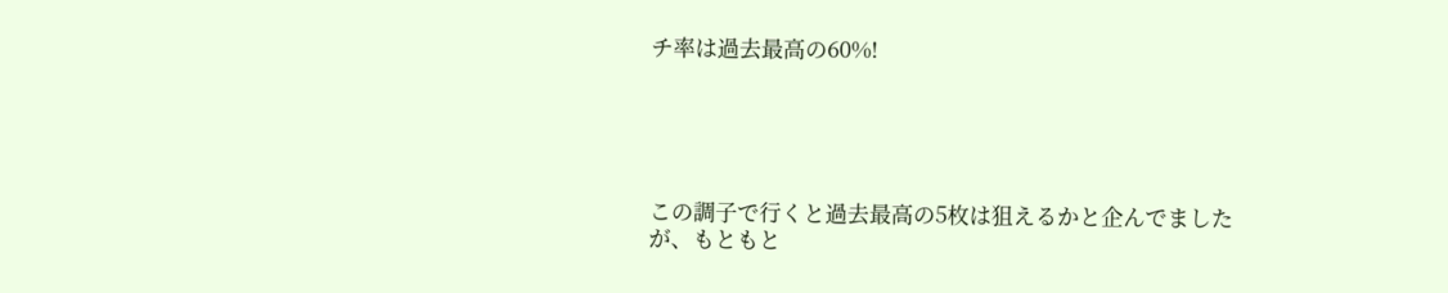チ率は過去最高の60%!





この調子で行くと過去最高の5枚は狙えるかと企んでましたが、もともと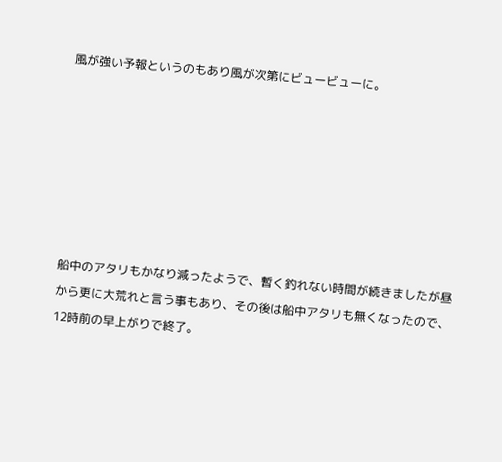風が強い予報というのもあり風が次第にビュービューに。







船中のアタリもかなり減ったようで、暫く釣れない時間が続きましたが昼から更に大荒れと言う事もあり、その後は船中アタリも無くなったので、12時前の早上がりで終了。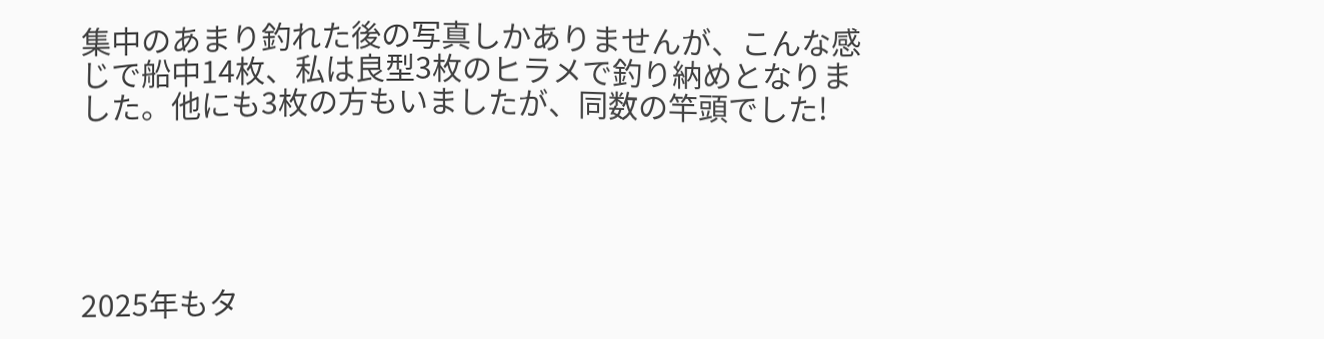集中のあまり釣れた後の写真しかありませんが、こんな感じで船中14枚、私は良型3枚のヒラメで釣り納めとなりました。他にも3枚の方もいましたが、同数の竿頭でした!





2025年もタ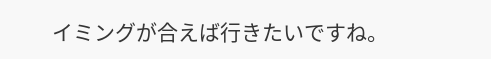イミングが合えば行きたいですね。